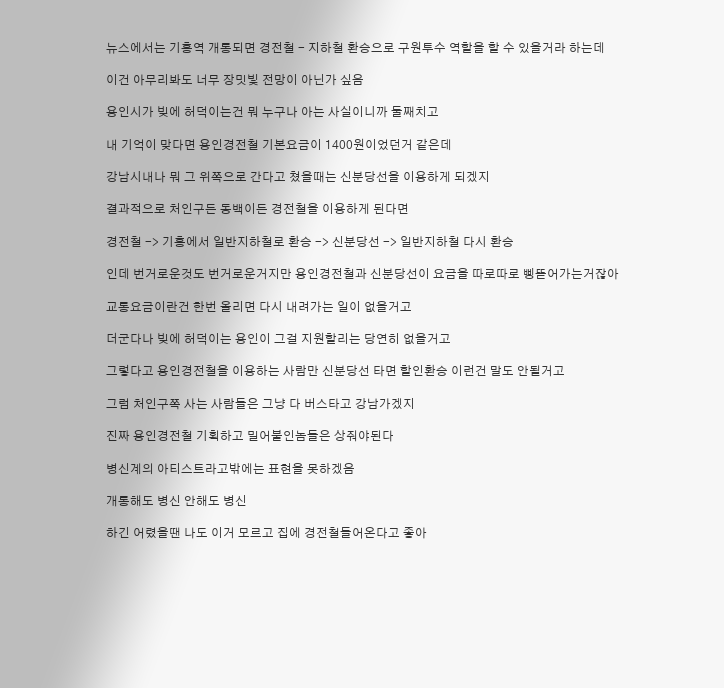뉴스에서는 기흥역 개통되면 경전철 - 지하철 환승으로 구원투수 역할을 할 수 있을거라 하는데

이건 아무리봐도 너무 장밋빛 전망이 아닌가 싶음

용인시가 빚에 허덕이는건 뭐 누구나 아는 사실이니까 둘째치고

내 기억이 맞다면 용인경전철 기본요금이 1400원이었던거 같은데

강남시내나 뭐 그 위쪽으로 간다고 쳤을때는 신분당선을 이용하게 되겠지

결과적으로 처인구든 동백이든 경전철을 이용하게 된다면

경전철 -> 기흥에서 일반지하철로 환승 -> 신분당선 -> 일반지하철 다시 환승

인데 번거로운것도 번거로운거지만 용인경전철과 신분당선이 요금을 따로따로 삥뜯어가는거잖아

교통요금이란건 한번 올리면 다시 내려가는 일이 없을거고

더군다나 빚에 허덕이는 용인이 그걸 지원할리는 당연히 없을거고

그렇다고 용인경전철을 이용하는 사람만 신분당선 타면 할인환승 이런건 말도 안될거고

그럼 처인구쪽 사는 사람들은 그냥 다 버스타고 강남가겠지

진짜 용인경전철 기획하고 밀어붙인놈들은 상줘야된다

병신계의 아티스트라고밖에는 표현을 못하겠음

개통해도 병신 안해도 병신

하긴 어렸을땐 나도 이거 모르고 집에 경전철들어온다고 좋아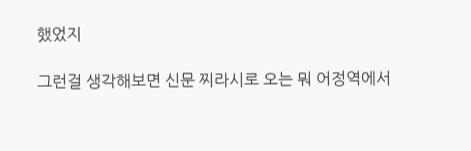했었지

그런걸 생각해보면 신문 찌라시로 오는 뭐 어정역에서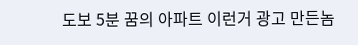도보 5분 꿈의 아파트 이런거 광고 만든놈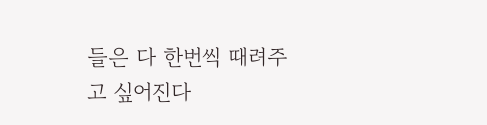들은 다 한번씩 때려주고 싶어진다